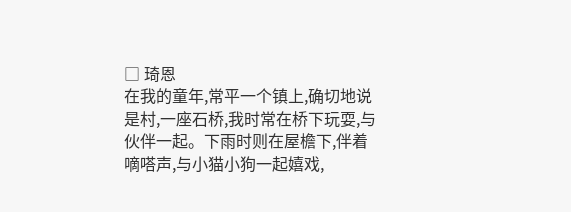□ 琦恩
在我的童年,常平一个镇上,确切地说是村,一座石桥,我时常在桥下玩耍,与伙伴一起。下雨时则在屋檐下,伴着嘀嗒声,与小猫小狗一起嬉戏,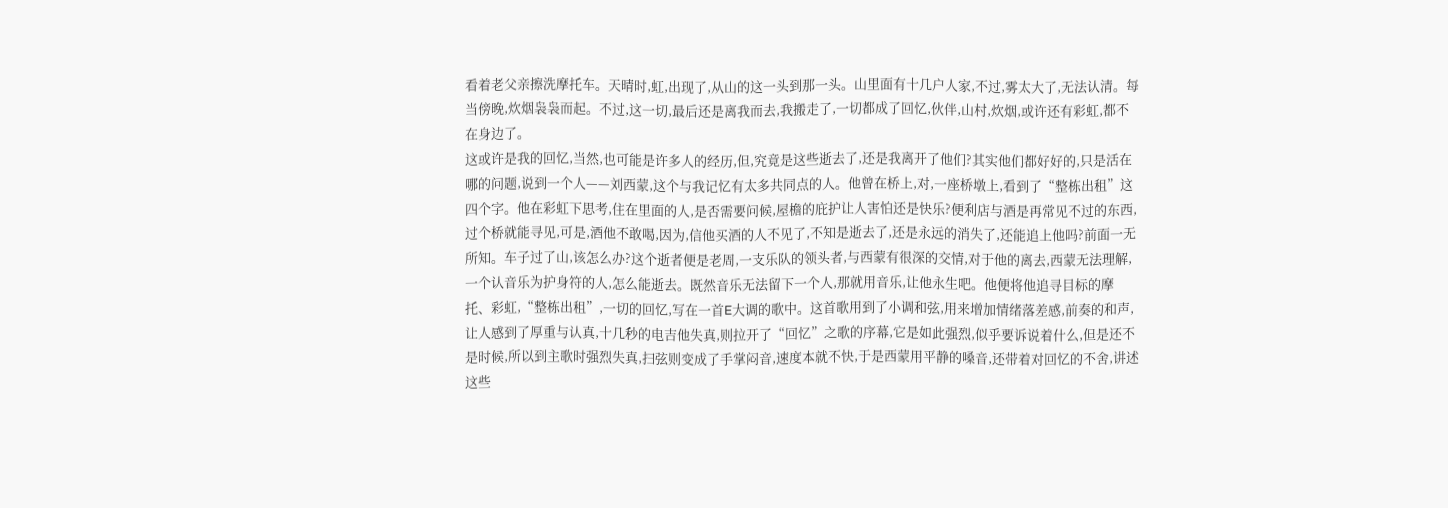看着老父亲擦洗摩托车。天晴时,虹,出现了,从山的这一头到那一头。山里面有十几户人家,不过,雾太大了,无法认清。每当傍晚,炊烟袅袅而起。不过,这一切,最后还是离我而去,我搬走了,一切都成了回忆,伙伴,山村,炊烟,或许还有彩虹,都不在身边了。
这或许是我的回忆,当然,也可能是许多人的经历,但,究竟是这些逝去了,还是我离开了他们?其实他们都好好的,只是活在哪的问题,说到一个人——刘西蒙,这个与我记忆有太多共同点的人。他曾在桥上,对,一座桥墩上,看到了“整栋出租”这四个字。他在彩虹下思考,住在里面的人,是否需要问候,屋檐的庇护让人害怕还是快乐?便利店与酒是再常见不过的东西,过个桥就能寻见,可是,酒他不敢喝,因为,信他买酒的人不见了,不知是逝去了,还是永远的消失了,还能追上他吗?前面一无所知。车子过了山,该怎么办?这个逝者便是老周,一支乐队的领头者,与西蒙有很深的交情,对于他的离去,西蒙无法理解,一个认音乐为护身符的人,怎么能逝去。既然音乐无法留下一个人,那就用音乐,让他永生吧。他便将他追寻目标的摩托、彩虹,“整栋出租”,一切的回忆,写在一首E大调的歌中。这首歌用到了小调和弦,用来增加情绪落差感,前奏的和声,让人感到了厚重与认真,十几秒的电吉他失真,则拉开了“回忆”之歌的序幕,它是如此强烈,似乎要诉说着什么,但是还不是时候,所以到主歌时强烈失真,扫弦则变成了手掌闷音,速度本就不快,于是西蒙用平静的嗓音,还带着对回忆的不舍,讲述这些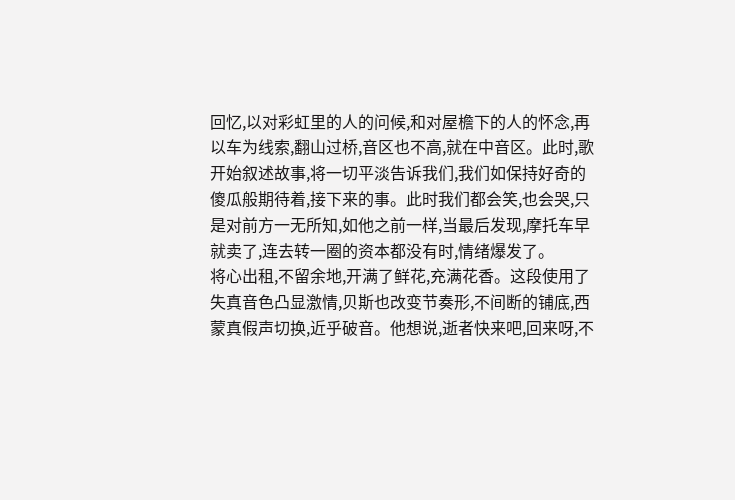回忆,以对彩虹里的人的问候,和对屋檐下的人的怀念,再以车为线索,翻山过桥,音区也不高,就在中音区。此时,歌开始叙述故事,将一切平淡告诉我们,我们如保持好奇的傻瓜般期待着,接下来的事。此时我们都会笑,也会哭,只是对前方一无所知,如他之前一样,当最后发现,摩托车早就卖了,连去转一圈的资本都没有时,情绪爆发了。
将心出租,不留余地,开满了鲜花,充满花香。这段使用了失真音色凸显激情,贝斯也改变节奏形,不间断的铺底,西蒙真假声切换,近乎破音。他想说,逝者快来吧,回来呀,不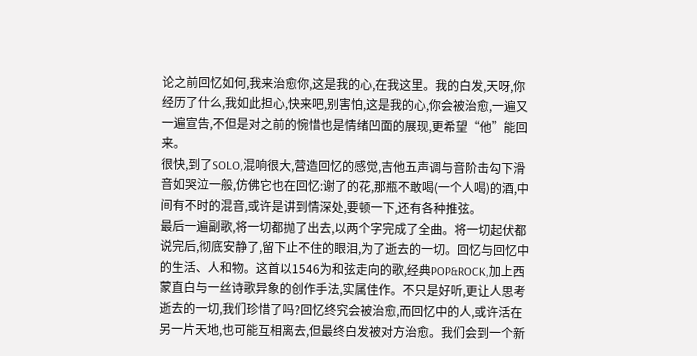论之前回忆如何,我来治愈你,这是我的心,在我这里。我的白发,天呀,你经历了什么,我如此担心,快来吧,别害怕,这是我的心,你会被治愈,一遍又一遍宣告,不但是对之前的惋惜也是情绪凹面的展现,更希望“他”能回来。
很快,到了SOLO,混响很大,营造回忆的感觉,吉他五声调与音阶击勾下滑音如哭泣一般,仿佛它也在回忆:谢了的花,那瓶不敢喝(一个人喝)的酒,中间有不时的混音,或许是讲到情深处,要顿一下,还有各种推弦。
最后一遍副歌,将一切都抛了出去,以两个字完成了全曲。将一切起伏都说完后,彻底安静了,留下止不住的眼泪,为了逝去的一切。回忆与回忆中的生活、人和物。这首以1546为和弦走向的歌,经典POP&ROCK,加上西蒙直白与一丝诗歌异象的创作手法,实属佳作。不只是好听,更让人思考逝去的一切,我们珍惜了吗?回忆终究会被治愈,而回忆中的人,或许活在另一片天地,也可能互相离去,但最终白发被对方治愈。我们会到一个新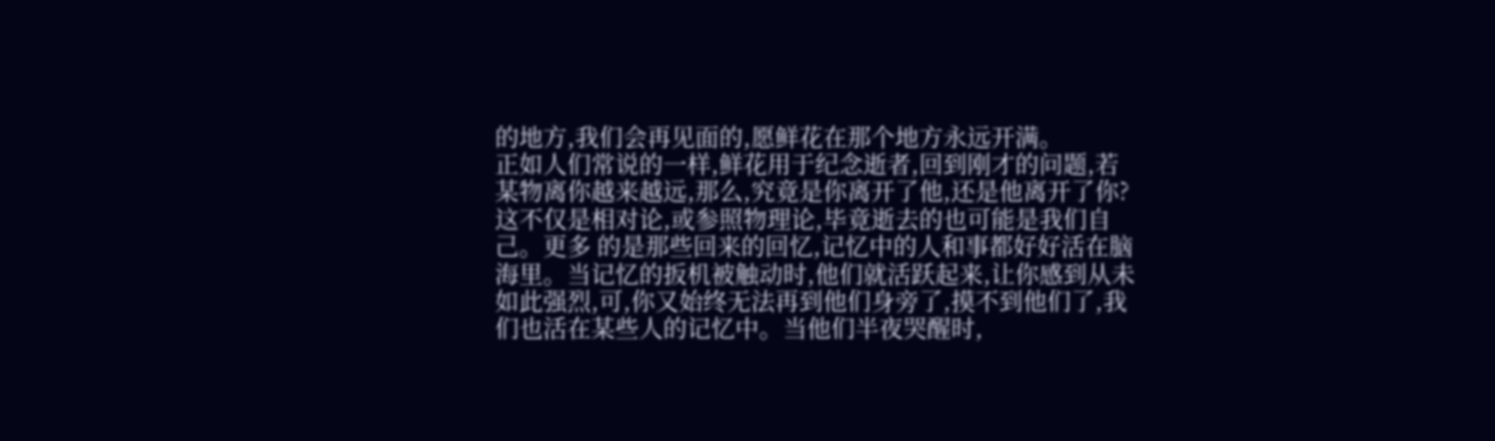的地方,我们会再见面的,愿鲜花在那个地方永远开满。
正如人们常说的一样,鲜花用于纪念逝者,回到刚才的问题,若某物离你越来越远,那么,究竟是你离开了他,还是他离开了你?这不仅是相对论,或参照物理论,毕竟逝去的也可能是我们自己。更多 的是那些回来的回忆,记忆中的人和事都好好活在脑海里。当记忆的扳机被触动时,他们就活跃起来,让你感到从未如此强烈,可,你又始终无法再到他们身旁了,摸不到他们了,我们也活在某些人的记忆中。当他们半夜哭醒时,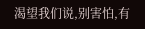渴望我们说,别害怕,有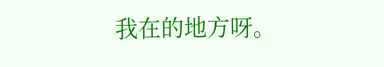我在的地方呀。